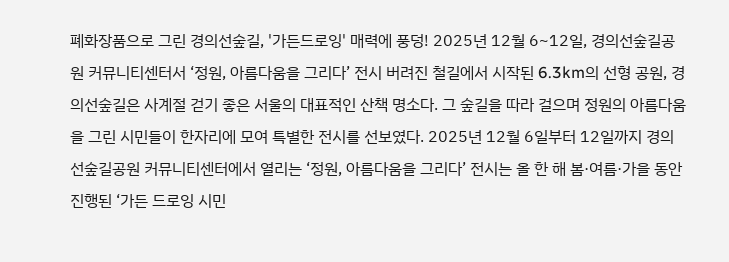폐화장품으로 그린 경의선숲길, '가든드로잉' 매력에 풍덩! 2025년 12월 6~12일, 경의선숲길공원 커뮤니티센터서 ‘정원, 아름다움을 그리다’ 전시 버려진 철길에서 시작된 6.3km의 선형 공원, 경의선숲길은 사계절 걷기 좋은 서울의 대표적인 산책 명소다. 그 숲길을 따라 걸으며 정원의 아름다움을 그린 시민들이 한자리에 모여 특별한 전시를 선보였다. 2025년 12월 6일부터 12일까지 경의선숲길공원 커뮤니티센터에서 열리는 ‘정원, 아름다움을 그리다’ 전시는 올 한 해 봄·여름·가을 동안 진행된 ‘가든 드로잉 시민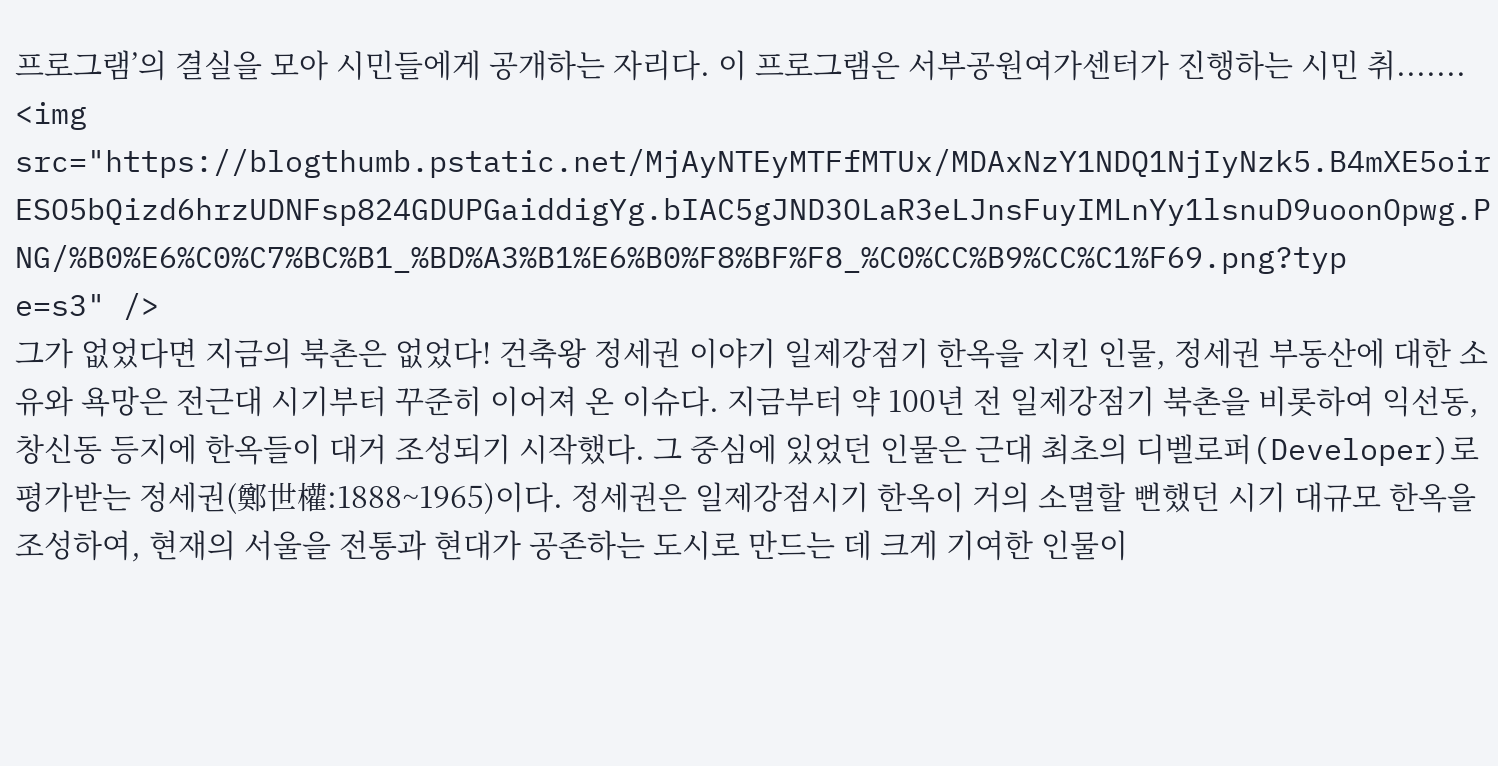프로그램’의 결실을 모아 시민들에게 공개하는 자리다. 이 프로그램은 서부공원여가센터가 진행하는 시민 취....... <img src="https://blogthumb.pstatic.net/MjAyNTEyMTFfMTUx/MDAxNzY1NDQ1NjIyNzk5.B4mXE5oirESO5bQizd6hrzUDNFsp824GDUPGaiddigYg.bIAC5gJND3OLaR3eLJnsFuyIMLnYy1lsnuD9uoonOpwg.PNG/%B0%E6%C0%C7%BC%B1_%BD%A3%B1%E6%B0%F8%BF%F8_%C0%CC%B9%CC%C1%F69.png?type=s3" />
그가 없었다면 지금의 북촌은 없었다! 건축왕 정세권 이야기 일제강점기 한옥을 지킨 인물, 정세권 부동산에 대한 소유와 욕망은 전근대 시기부터 꾸준히 이어져 온 이슈다. 지금부터 약 100년 전 일제강점기 북촌을 비롯하여 익선동, 창신동 등지에 한옥들이 대거 조성되기 시작했다. 그 중심에 있었던 인물은 근대 최초의 디벨로퍼(Developer)로 평가받는 정세권(鄭世權:1888~1965)이다. 정세권은 일제강점시기 한옥이 거의 소멸할 뻔했던 시기 대규모 한옥을 조성하여, 현재의 서울을 전통과 현대가 공존하는 도시로 만드는 데 크게 기여한 인물이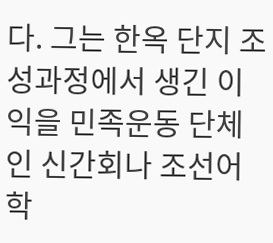다. 그는 한옥 단지 조성과정에서 생긴 이익을 민족운동 단체인 신간회나 조선어학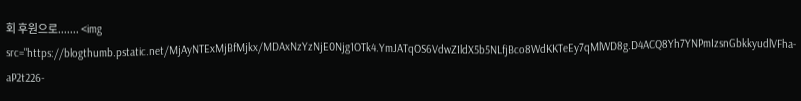회 후원으로....... <img src="https://blogthumb.pstatic.net/MjAyNTExMjBfMjkx/MDAxNzYzNjE0Njg1OTk4.YmJATqOS6VdwZIldX5b5NLfjBco8WdKKTeEy7qMlWD8g.D4ACQ8Yh7YNPmIzsnGbkkyudlVFha-aP2t226-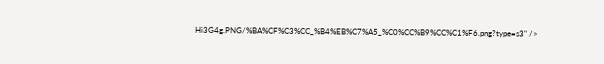Hi3G4g.PNG/%BA%CF%C3%CC_%B4%EB%C7%A5_%C0%CC%B9%CC%C1%F6.png?type=s3" />